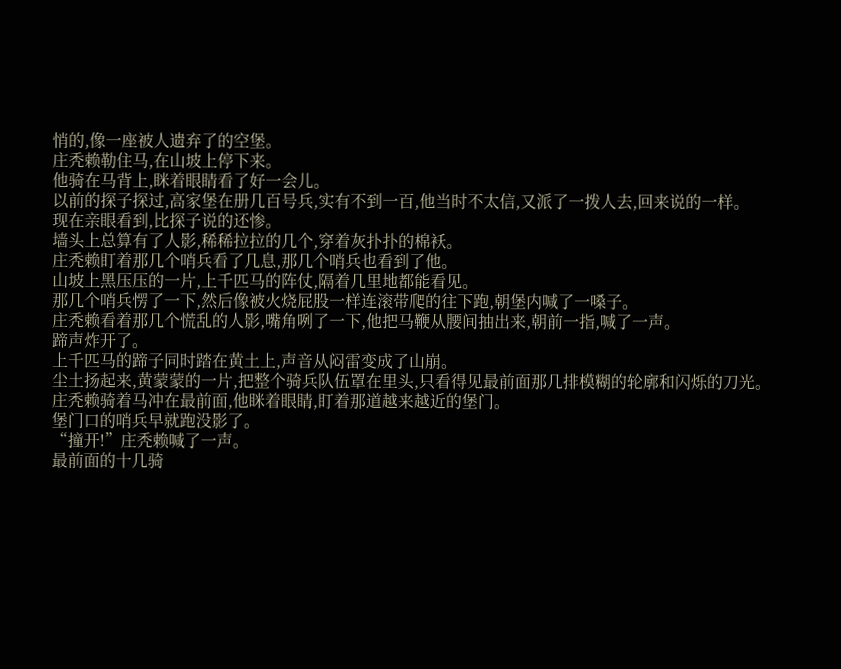悄的,像一座被人遗弃了的空堡。
庄秃赖勒住马,在山坡上停下来。
他骑在马背上,眯着眼睛看了好一会儿。
以前的探子探过,高家堡在册几百号兵,实有不到一百,他当时不太信,又派了一拨人去,回来说的一样。
现在亲眼看到,比探子说的还惨。
墙头上总算有了人影,稀稀拉拉的几个,穿着灰扑扑的棉袄。
庄秃赖盯着那几个哨兵看了几息,那几个哨兵也看到了他。
山坡上黑压压的一片,上千匹马的阵仗,隔着几里地都能看见。
那几个哨兵愣了一下,然后像被火烧屁股一样连滚带爬的往下跑,朝堡内喊了一嗓子。
庄秃赖看着那几个慌乱的人影,嘴角咧了一下,他把马鞭从腰间抽出来,朝前一指,喊了一声。
蹄声炸开了。
上千匹马的蹄子同时踏在黄土上,声音从闷雷变成了山崩。
尘土扬起来,黄蒙蒙的一片,把整个骑兵队伍罩在里头,只看得见最前面那几排模糊的轮廓和闪烁的刀光。
庄秃赖骑着马冲在最前面,他眯着眼睛,盯着那道越来越近的堡门。
堡门口的哨兵早就跑没影了。
“撞开!”庄秃赖喊了一声。
最前面的十几骑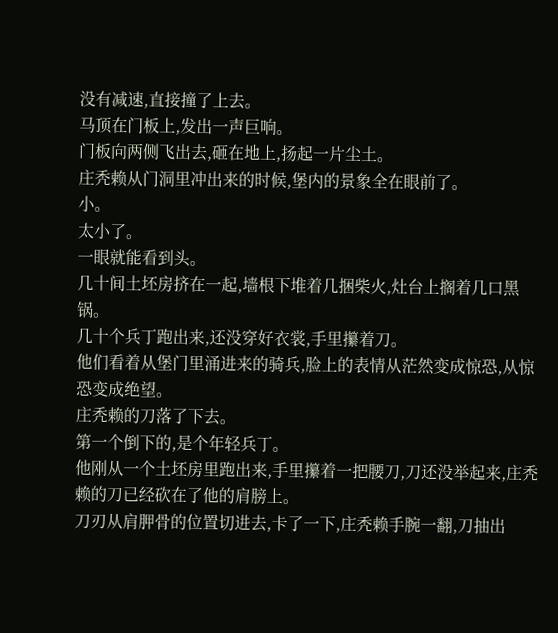没有减速,直接撞了上去。
马顶在门板上,发出一声巨响。
门板向两侧飞出去,砸在地上,扬起一片尘土。
庄秃赖从门洞里冲出来的时候,堡内的景象全在眼前了。
小。
太小了。
一眼就能看到头。
几十间土坯房挤在一起,墙根下堆着几捆柴火,灶台上搁着几口黑锅。
几十个兵丁跑出来,还没穿好衣裳,手里攥着刀。
他们看着从堡门里涌进来的骑兵,脸上的表情从茫然变成惊恐,从惊恐变成绝望。
庄秃赖的刀落了下去。
第一个倒下的,是个年轻兵丁。
他刚从一个土坯房里跑出来,手里攥着一把腰刀,刀还没举起来,庄秃赖的刀已经砍在了他的肩膀上。
刀刃从肩胛骨的位置切进去,卡了一下,庄秃赖手腕一翻,刀抽出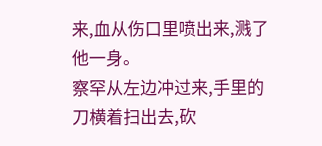来,血从伤口里喷出来,溅了他一身。
察罕从左边冲过来,手里的刀横着扫出去,砍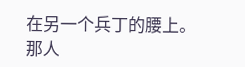在另一个兵丁的腰上。
那人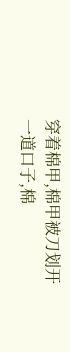穿着棉甲,棉甲被刀划开一道口子,棉